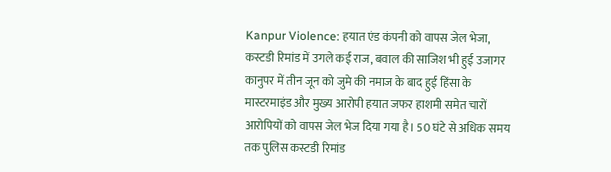Kanpur Violence: हयात एंड कंपनी को वापस जेल भेजा, कस्टडी रिमांड में उगले कई राज, बवाल की साजिश भी हुई उजागर
कानुपर में तीन जून को जुमे की नमाज के बाद हुई हिंसा के मास्टरमाइंड और मुख्य आरोपी हयात जफर हाशमी समेत चारों आरोपियों को वापस जेल भेज दिया गया है। 50 घंटे से अधिक समय तक पुलिस कस्टडी रिमांड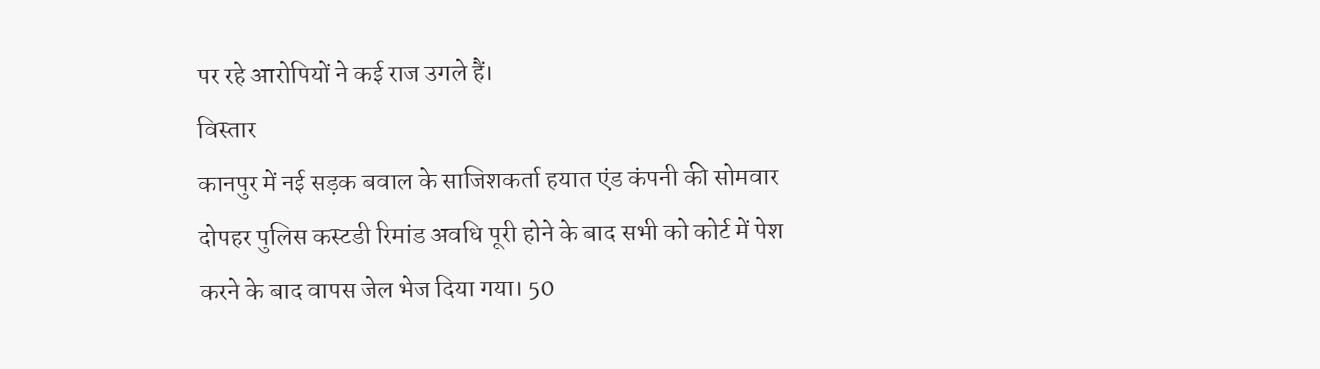पर रहे आरोपियों ने कई राज उगले हैं।
विस्तार
कानपुर में नई सड़क बवाल के साजिशकर्ता हयात एंड कंपनी की सोमवार दोपहर पुलिस कस्टडी रिमांड अवधि पूरी होने के बाद सभी को कोर्ट में पेश करने के बाद वापस जेल भेज दिया गया। 50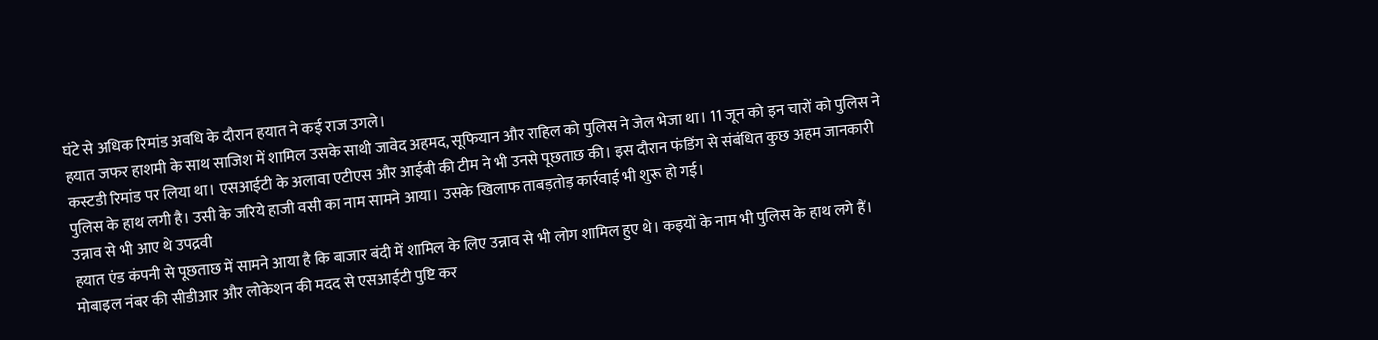घंटे से अधिक रिमांड अवधि के दौरान हयात ने कई राज उगले।
हयात जफर हाशमी के साथ साजिश में शामिल उसके साथी जावेद अहमद, सूफियान और राहिल को पुलिस ने जेल भेजा था। 11 जून को इन चारों को पुलिस ने कस्टडी रिमांड पर लिया था। एसआईटी के अलावा एटीएस और आईबी की टीम ने भी उनसे पूछताछ की। इस दौरान फंडिंग से संबंधित कुछ अहम जानकारी पुलिस के हाथ लगी है। उसी के जरिये हाजी वसी का नाम सामने आया। उसके खिलाफ ताबड़तोड़ कार्रवाई भी शुरू हो गई।
उन्नाव से भी आए थे उपद्रवी
हयात एंड कंपनी से पूछताछ में सामने आया है कि बाजार बंदी में शामिल के लिए उन्नाव से भी लोग शामिल हुए थे। कइयों के नाम भी पुलिस के हाथ लगे हैं। मोबाइल नंबर की सीडीआर और लोकेशन की मदद से एसआईटी पुष्टि कर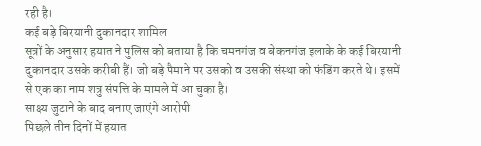रही है।
कई बड़े बिरयानी दुकानदार शामिल
सूत्रों के अनुसार हयात ने पुलिस को बताया है कि चमनगंज व बेकनगंज इलाके के कई बिरयानी दुकानदार उसके करीबी हैं। जो बड़े पैमाने पर उसको व उसकी संस्था को फंडिंग करते थे। इसमें से एक का नाम शत्रु संपत्ति के मामले में आ चुका है।
साक्ष्य जुटाने के बाद बनाए जाएंगे आरोपी
पिछले तीन दिनों में हयात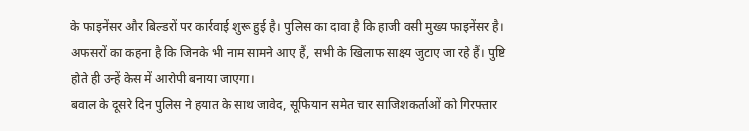के फाइनेंसर और बिल्डरों पर कार्रवाई शुरू हुई है। पुलिस का दावा है कि हाजी वसी मुख्य फाइनेंसर है। अफसरों का कहना है कि जिनके भी नाम सामने आए हैं, सभी के खिलाफ साक्ष्य जुटाए जा रहे हैं। पुष्टि होते ही उन्हें केस में आरोपी बनाया जाएगा।
बवाल के दूसरे दिन पुलिस ने हयात के साथ जावेद, सूफियान समेत चार साजिशकर्ताओं को गिरफ्तार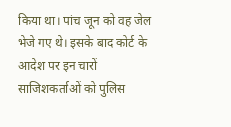किया था। पांच जून को वह जेल भेजे गए थे। इसके बाद कोर्ट के आदेश पर इन चारों साजिशकर्ताओं को पुलिस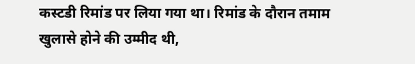कस्टडी रिमांड पर लिया गया था। रिमांड के दौरान तमाम खुलासे होने की उम्मीद थी,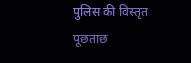पुलिस की विस्तृत पूछताछ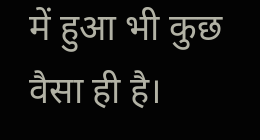में हुआ भी कुछ वैसा ही है।